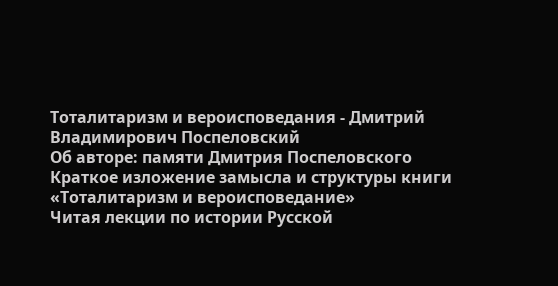Тоталитаризм и вероисповедания - Дмитрий Владимирович Поспеловский
Об авторе: памяти Дмитрия Поспеловского
Краткое изложение замысла и структуры книги «Тоталитаризм и вероисповедание»
Читая лекции по истории Русской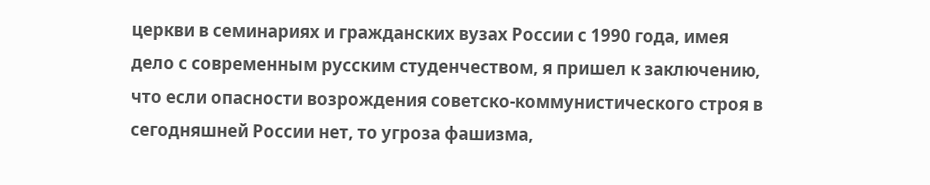церкви в семинариях и гражданских вузах России с 1990 года, имея дело с современным русским студенчеством, я пришел к заключению, что если опасности возрождения советско-коммунистического строя в сегодняшней России нет, то угроза фашизма,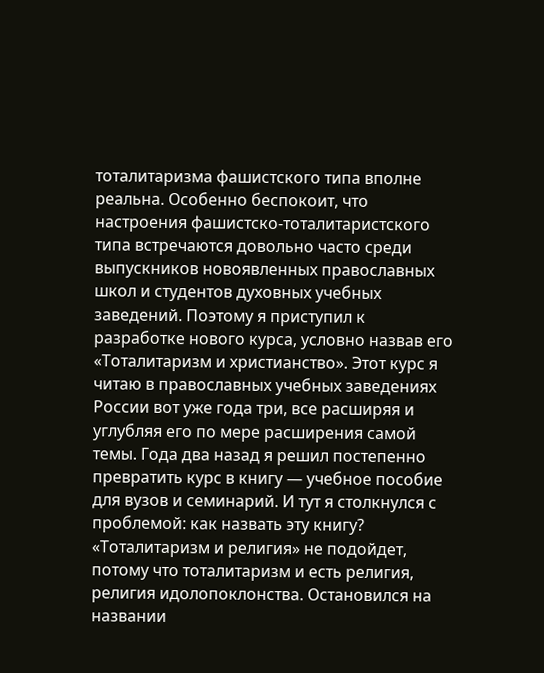тоталитаризма фашистского типа вполне реальна. Особенно беспокоит, что настроения фашистско-тоталитаристского типа встречаются довольно часто среди выпускников новоявленных православных школ и студентов духовных учебных заведений. Поэтому я приступил к разработке нового курса, условно назвав его «Тоталитаризм и христианство». Этот курс я читаю в православных учебных заведениях России вот уже года три, все расширяя и углубляя его по мере расширения самой темы. Года два назад я решил постепенно превратить курс в книгу — учебное пособие для вузов и семинарий. И тут я столкнулся с проблемой: как назвать эту книгу? «Тоталитаризм и религия» не подойдет, потому что тоталитаризм и есть религия, религия идолопоклонства. Остановился на названии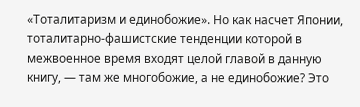«Тоталитаризм и единобожие». Но как насчет Японии, тоталитарно-фашистские тенденции которой в межвоенное время входят целой главой в данную книгу, — там же многобожие, а не единобожие? Это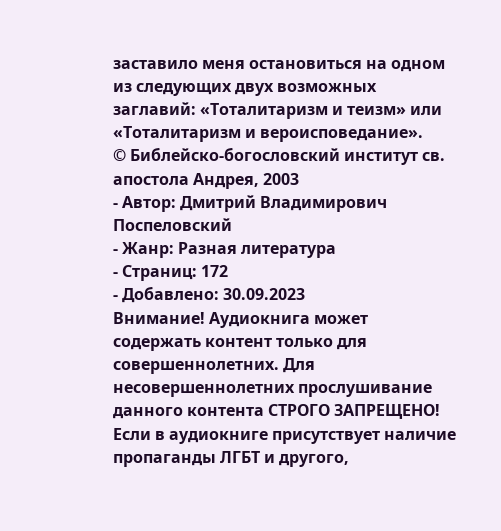заставило меня остановиться на одном из следующих двух возможных заглавий: «Тоталитаризм и теизм» или «Тоталитаризм и вероисповедание».
© Библейско-богословский институт св. апостола Андрея, 2003
- Автор: Дмитрий Владимирович Поспеловский
- Жанр: Разная литература
- Страниц: 172
- Добавлено: 30.09.2023
Внимание! Аудиокнига может содержать контент только для совершеннолетних. Для несовершеннолетних прослушивание данного контента СТРОГО ЗАПРЕЩЕНО! Если в аудиокниге присутствует наличие пропаганды ЛГБТ и другого,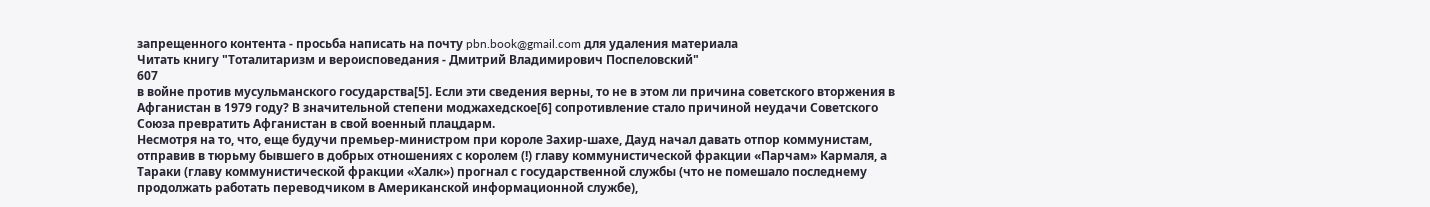запрещенного контента - просьба написать на почту pbn.book@gmail.com для удаления материала
Читать книгу "Тоталитаризм и вероисповедания - Дмитрий Владимирович Поспеловский"
607
в войне против мусульманского государства[5]. Если эти сведения верны, то не в этом ли причина советского вторжения в Афганистан в 1979 году? В значительной степени моджахедское[6] сопротивление стало причиной неудачи Советского Союза превратить Афганистан в свой военный плацдарм.
Несмотря на то, что, еще будучи премьер-министром при короле Захир-шахе, Дауд начал давать отпор коммунистам, отправив в тюрьму бывшего в добрых отношениях с королем (!) главу коммунистической фракции «Парчам» Кармаля, а Тараки (главу коммунистической фракции «Халк») прогнал с государственной службы (что не помешало последнему продолжать работать переводчиком в Американской информационной службе),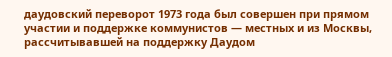даудовский переворот 1973 года был совершен при прямом участии и поддержке коммунистов — местных и из Москвы, рассчитывавшей на поддержку Даудом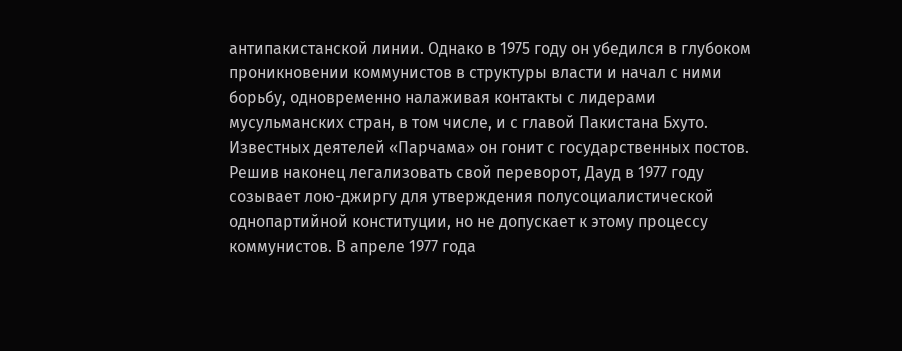антипакистанской линии. Однако в 1975 году он убедился в глубоком проникновении коммунистов в структуры власти и начал с ними борьбу, одновременно налаживая контакты с лидерами мусульманских стран, в том числе, и с главой Пакистана Бхуто. Известных деятелей «Парчама» он гонит с государственных постов. Решив наконец легализовать свой переворот, Дауд в 1977 году созывает лою-джиргу для утверждения полусоциалистической однопартийной конституции, но не допускает к этому процессу коммунистов. В апреле 1977 года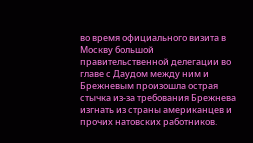во время официального визита в Москву большой правительственной делегации во главе с Даудом между ним и Брежневым произошла острая стычка из-за требования Брежнева изгнать из страны американцев и прочих натовских работников.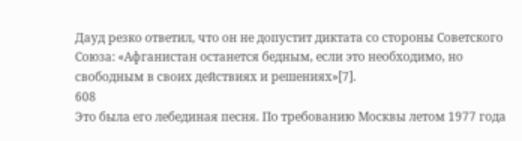Дауд резко ответил, что он не допустит диктата со стороны Советского Союза: «Афганистан останется бедным, если это необходимо, но свободным в своих действиях и решениях»[7].
608
Это была его лебединая песня. По требованию Москвы летом 1977 года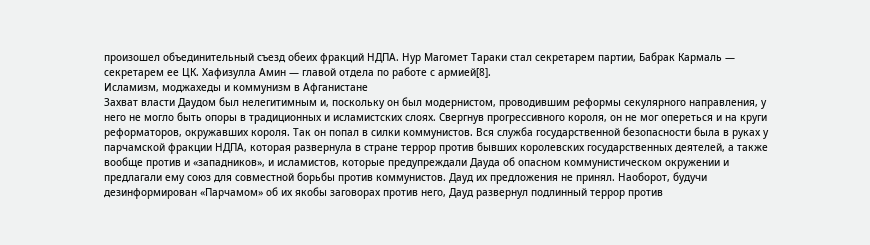произошел объединительный съезд обеих фракций НДПА. Нур Магомет Тараки стал секретарем партии, Бабрак Кармаль — секретарем ее ЦК. Хафизулла Амин — главой отдела по работе с армией[8].
Исламизм, моджахеды и коммунизм в Афганистане
Захват власти Даудом был нелегитимным и, поскольку он был модернистом, проводившим реформы секулярного направления, у него не могло быть опоры в традиционных и исламистских слоях. Свергнув прогрессивного короля, он не мог опереться и на круги реформаторов, окружавших короля. Так он попал в силки коммунистов. Вся служба государственной безопасности была в руках у парчамской фракции НДПА, которая развернула в стране террор против бывших королевских государственных деятелей, а также вообще против и «западников», и исламистов, которые предупреждали Дауда об опасном коммунистическом окружении и предлагали ему союз для совместной борьбы против коммунистов. Дауд их предложения не принял. Наоборот, будучи дезинформирован «Парчамом» об их якобы заговорах против него, Дауд развернул подлинный террор против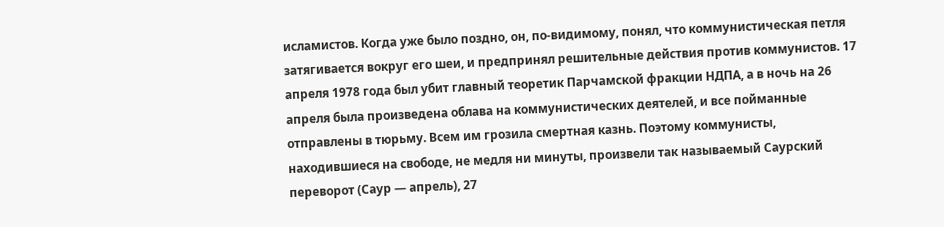исламистов. Когда уже было поздно, он, по-видимому, понял, что коммунистическая петля затягивается вокруг его шеи, и предпринял решительные действия против коммунистов. 17 апреля 1978 года был убит главный теоретик Парчамской фракции НДПА, а в ночь на 26 апреля была произведена облава на коммунистических деятелей, и все пойманные отправлены в тюрьму. Всем им грозила смертная казнь. Поэтому коммунисты, находившиеся на свободе, не медля ни минуты, произвели так называемый Саурский переворот (Саур — апрель), 27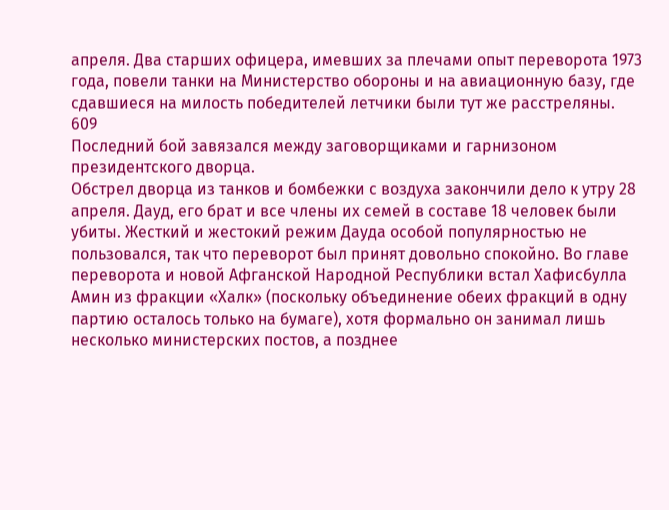апреля. Два старших офицера, имевших за плечами опыт переворота 1973 года, повели танки на Министерство обороны и на авиационную базу, где сдавшиеся на милость победителей летчики были тут же расстреляны.
609
Последний бой завязался между заговорщиками и гарнизоном президентского дворца.
Обстрел дворца из танков и бомбежки с воздуха закончили дело к утру 28 апреля. Дауд, его брат и все члены их семей в составе 18 человек были убиты. Жесткий и жестокий режим Дауда особой популярностью не пользовался, так что переворот был принят довольно спокойно. Во главе переворота и новой Афганской Народной Республики встал Хафисбулла Амин из фракции «Халк» (поскольку объединение обеих фракций в одну партию осталось только на бумаге), хотя формально он занимал лишь несколько министерских постов, а позднее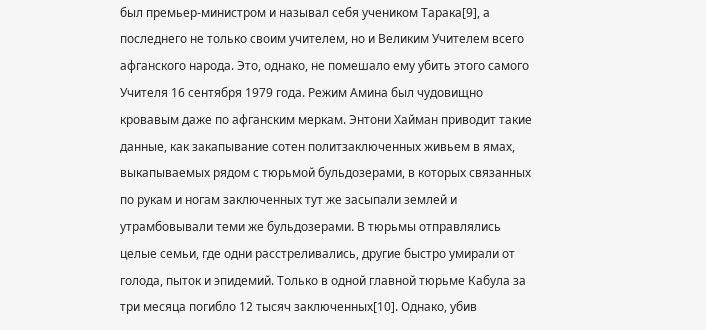был премьер-министром и называл себя учеником Тарака[9], а последнего не только своим учителем, но и Великим Учителем всего афганского народа. Это, однако, не помешало ему убить этого самого Учителя 16 сентября 1979 года. Режим Амина был чудовищно кровавым даже по афганским меркам. Энтони Хайман приводит такие данные, как закапывание сотен политзаключенных живьем в ямах, выкапываемых рядом с тюрьмой бульдозерами, в которых связанных по рукам и ногам заключенных тут же засыпали землей и утрамбовывали теми же бульдозерами. В тюрьмы отправлялись целые семьи, где одни расстреливались, другие быстро умирали от голода, пыток и эпидемий. Только в одной главной тюрьме Кабула за три месяца погибло 12 тысяч заключенных[10]. Однако, убив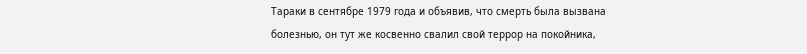Тараки в сентябре 1979 года и объявив, что смерть была вызвана болезнью, он тут же косвенно свалил свой террор на покойника,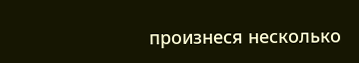произнеся несколько